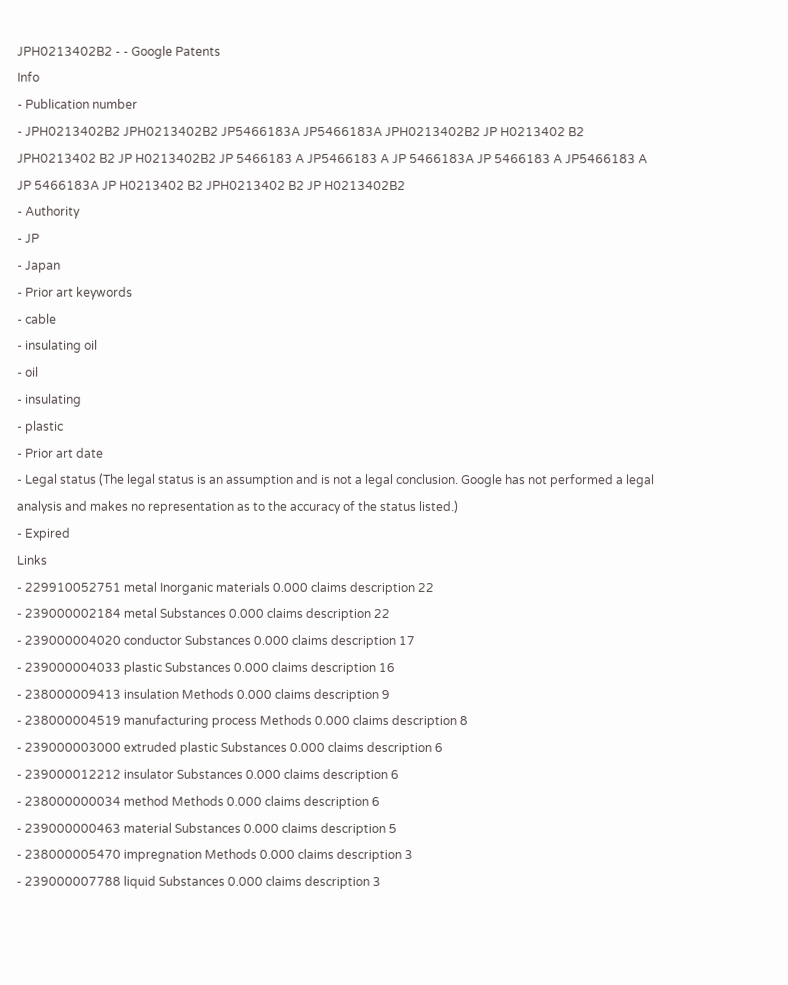JPH0213402B2 - - Google Patents
Info
- Publication number
- JPH0213402B2 JPH0213402B2 JP5466183A JP5466183A JPH0213402B2 JP H0213402 B2 JPH0213402 B2 JP H0213402B2 JP 5466183 A JP5466183 A JP 5466183A JP 5466183 A JP5466183 A JP 5466183A JP H0213402 B2 JPH0213402 B2 JP H0213402B2
- Authority
- JP
- Japan
- Prior art keywords
- cable
- insulating oil
- oil
- insulating
- plastic
- Prior art date
- Legal status (The legal status is an assumption and is not a legal conclusion. Google has not performed a legal analysis and makes no representation as to the accuracy of the status listed.)
- Expired
Links
- 229910052751 metal Inorganic materials 0.000 claims description 22
- 239000002184 metal Substances 0.000 claims description 22
- 239000004020 conductor Substances 0.000 claims description 17
- 239000004033 plastic Substances 0.000 claims description 16
- 238000009413 insulation Methods 0.000 claims description 9
- 238000004519 manufacturing process Methods 0.000 claims description 8
- 239000003000 extruded plastic Substances 0.000 claims description 6
- 239000012212 insulator Substances 0.000 claims description 6
- 238000000034 method Methods 0.000 claims description 6
- 239000000463 material Substances 0.000 claims description 5
- 238000005470 impregnation Methods 0.000 claims description 3
- 239000007788 liquid Substances 0.000 claims description 3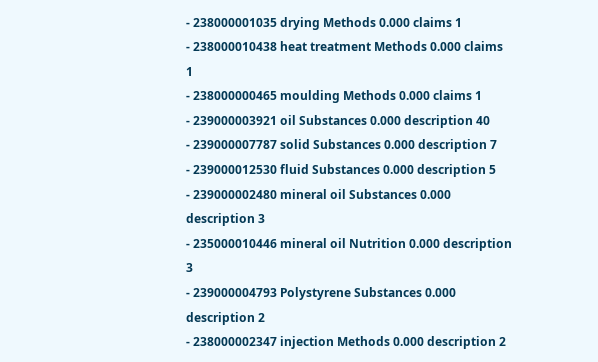- 238000001035 drying Methods 0.000 claims 1
- 238000010438 heat treatment Methods 0.000 claims 1
- 238000000465 moulding Methods 0.000 claims 1
- 239000003921 oil Substances 0.000 description 40
- 239000007787 solid Substances 0.000 description 7
- 239000012530 fluid Substances 0.000 description 5
- 239000002480 mineral oil Substances 0.000 description 3
- 235000010446 mineral oil Nutrition 0.000 description 3
- 239000004793 Polystyrene Substances 0.000 description 2
- 238000002347 injection Methods 0.000 description 2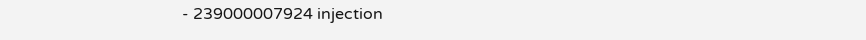- 239000007924 injection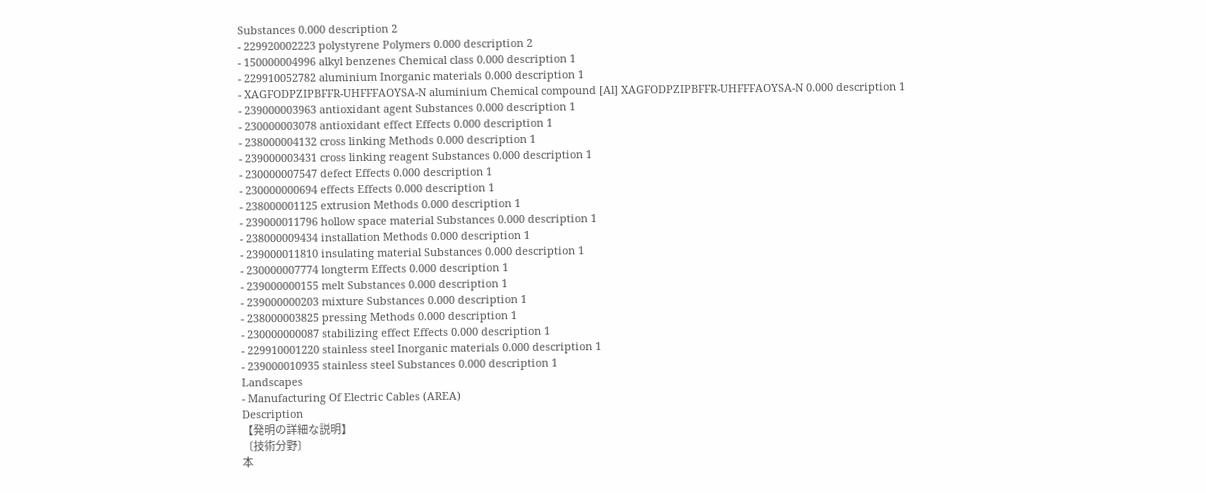Substances 0.000 description 2
- 229920002223 polystyrene Polymers 0.000 description 2
- 150000004996 alkyl benzenes Chemical class 0.000 description 1
- 229910052782 aluminium Inorganic materials 0.000 description 1
- XAGFODPZIPBFFR-UHFFFAOYSA-N aluminium Chemical compound [Al] XAGFODPZIPBFFR-UHFFFAOYSA-N 0.000 description 1
- 239000003963 antioxidant agent Substances 0.000 description 1
- 230000003078 antioxidant effect Effects 0.000 description 1
- 238000004132 cross linking Methods 0.000 description 1
- 239000003431 cross linking reagent Substances 0.000 description 1
- 230000007547 defect Effects 0.000 description 1
- 230000000694 effects Effects 0.000 description 1
- 238000001125 extrusion Methods 0.000 description 1
- 239000011796 hollow space material Substances 0.000 description 1
- 238000009434 installation Methods 0.000 description 1
- 239000011810 insulating material Substances 0.000 description 1
- 230000007774 longterm Effects 0.000 description 1
- 239000000155 melt Substances 0.000 description 1
- 239000000203 mixture Substances 0.000 description 1
- 238000003825 pressing Methods 0.000 description 1
- 230000000087 stabilizing effect Effects 0.000 description 1
- 229910001220 stainless steel Inorganic materials 0.000 description 1
- 239000010935 stainless steel Substances 0.000 description 1
Landscapes
- Manufacturing Of Electric Cables (AREA)
Description
【発明の詳細な説明】
〔技術分野〕
本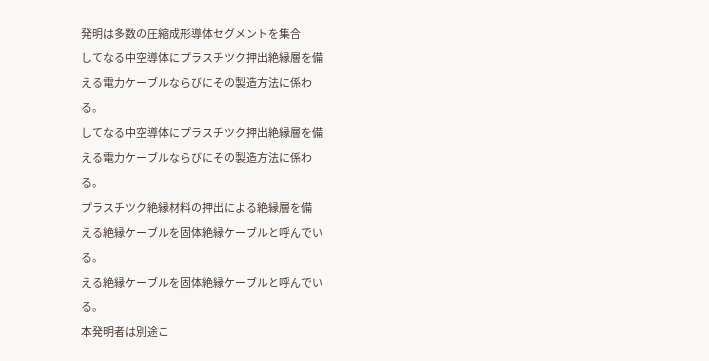発明は多数の圧縮成形導体セグメントを集合
してなる中空導体にプラスチツク押出絶縁層を備
える電力ケーブルならびにその製造方法に係わ
る。
してなる中空導体にプラスチツク押出絶縁層を備
える電力ケーブルならびにその製造方法に係わ
る。
プラスチツク絶縁材料の押出による絶縁層を備
える絶縁ケーブルを固体絶縁ケーブルと呼んでい
る。
える絶縁ケーブルを固体絶縁ケーブルと呼んでい
る。
本発明者は別途こ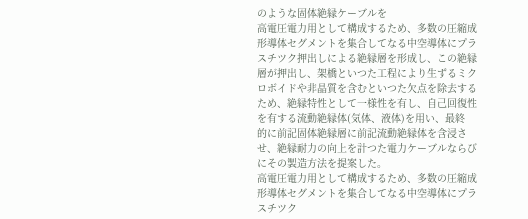のような固体絶縁ケーブルを
高電圧電力用として構成するため、多数の圧縮成
形導体セグメントを集合してなる中空導体にプラ
スチツク押出しによる絶縁層を形成し、この絶縁
層が押出し、架橋といつた工程により生ずるミク
ロボイドや非晶質を含むといつた欠点を除去する
ため、絶縁特性として一様性を有し、自己回復性
を有する流動絶縁体(気体、液体)を用い、最終
的に前記固体絶縁層に前記流動絶縁体を含浸さ
せ、絶縁耐力の向上を計つた電力ケーブルならび
にその製造方法を提案した。
高電圧電力用として構成するため、多数の圧縮成
形導体セグメントを集合してなる中空導体にプラ
スチツク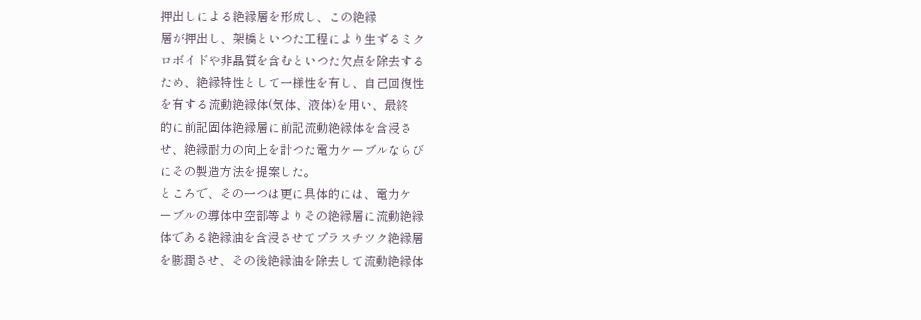押出しによる絶縁層を形成し、この絶縁
層が押出し、架橋といつた工程により生ずるミク
ロボイドや非晶質を含むといつた欠点を除去する
ため、絶縁特性として一様性を有し、自己回復性
を有する流動絶縁体(気体、液体)を用い、最終
的に前記固体絶縁層に前記流動絶縁体を含浸さ
せ、絶縁耐力の向上を計つた電力ケーブルならび
にその製造方法を提案した。
ところで、その一つは更に具体的には、電力ケ
ーブルの導体中空部等よりその絶縁層に流動絶縁
体である絶縁油を含浸させてプラスチツク絶縁層
を膨潤させ、その後絶縁油を除去して流動絶縁体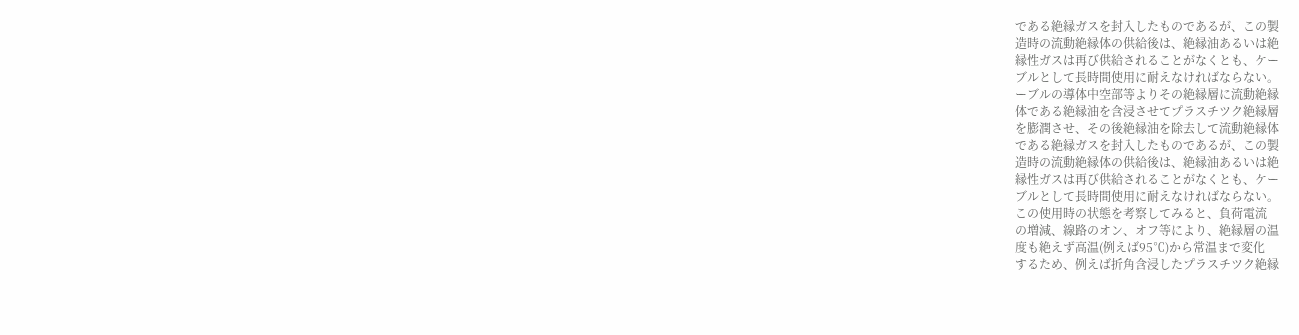である絶縁ガスを封入したものであるが、この製
造時の流動絶縁体の供給後は、絶縁油あるいは絶
縁性ガスは再び供給されることがなくとも、ケー
ブルとして長時間使用に耐えなければならない。
ーブルの導体中空部等よりその絶縁層に流動絶縁
体である絶縁油を含浸させてプラスチツク絶縁層
を膨潤させ、その後絶縁油を除去して流動絶縁体
である絶縁ガスを封入したものであるが、この製
造時の流動絶縁体の供給後は、絶縁油あるいは絶
縁性ガスは再び供給されることがなくとも、ケー
ブルとして長時間使用に耐えなければならない。
この使用時の状態を考察してみると、負荷電流
の増減、線路のオン、オフ等により、絶縁層の温
度も絶えず高温(例えば95℃)から常温まで変化
するため、例えば折角含浸したプラスチツク絶縁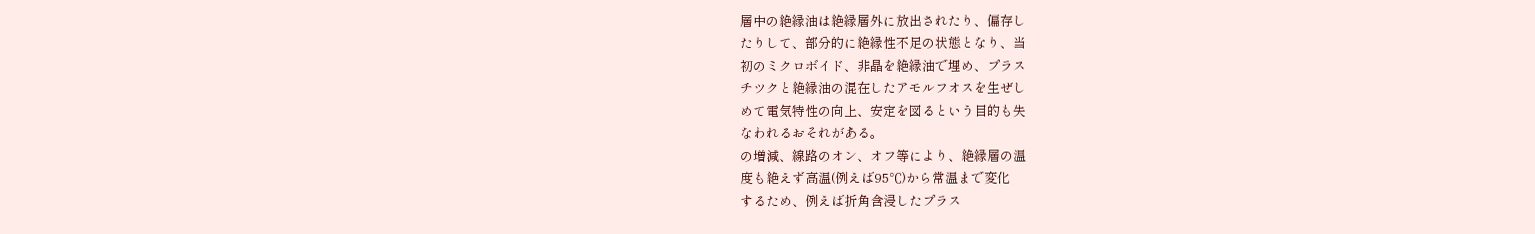層中の絶縁油は絶縁層外に放出されたり、偏存し
たりして、部分的に絶縁性不足の状態となり、当
初のミクロボイド、非晶を絶縁油で埋め、プラス
チツクと絶縁油の混在したアモルフオスを生ぜし
めて電気特性の向上、安定を図るという目的も失
なわれるおそれがある。
の増減、線路のオン、オフ等により、絶縁層の温
度も絶えず高温(例えば95℃)から常温まで変化
するため、例えば折角含浸したプラス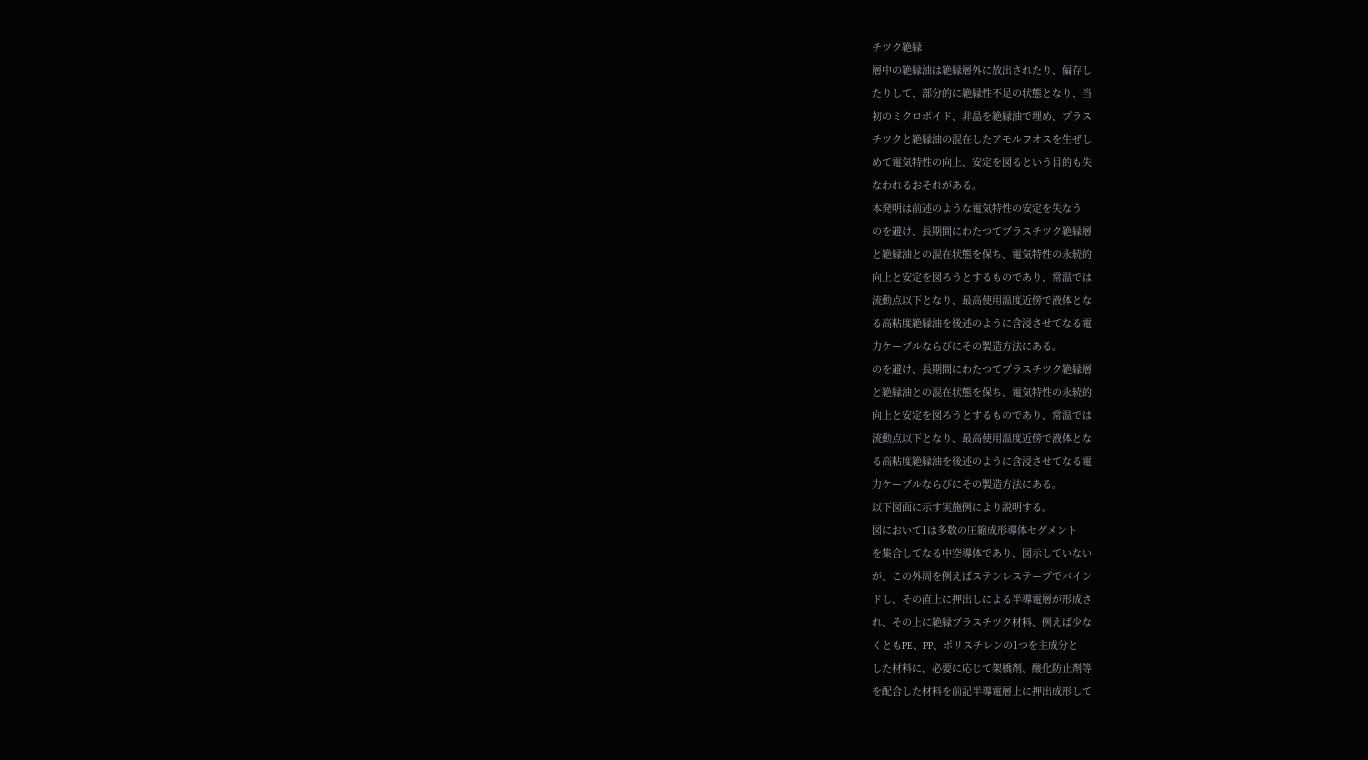チツク絶縁
層中の絶縁油は絶縁層外に放出されたり、偏存し
たりして、部分的に絶縁性不足の状態となり、当
初のミクロボイド、非晶を絶縁油で埋め、プラス
チツクと絶縁油の混在したアモルフオスを生ぜし
めて電気特性の向上、安定を図るという目的も失
なわれるおそれがある。
本発明は前述のような電気特性の安定を失なう
のを避け、長期間にわたつてプラスチツク絶縁層
と絶縁油との混在状態を保ち、電気特性の永続的
向上と安定を図ろうとするものであり、常温では
流動点以下となり、最高使用温度近傍で液体とな
る高粘度絶縁油を後述のように含浸させてなる電
力ケーブルならびにその製造方法にある。
のを避け、長期間にわたつてプラスチツク絶縁層
と絶縁油との混在状態を保ち、電気特性の永続的
向上と安定を図ろうとするものであり、常温では
流動点以下となり、最高使用温度近傍で液体とな
る高粘度絶縁油を後述のように含浸させてなる電
力ケーブルならびにその製造方法にある。
以下図面に示す実施例により説明する。
図において1は多数の圧縮成形導体セグメント
を集合してなる中空導体であり、図示していない
が、この外周を例えばステンレステープでバイン
ドし、その直上に押出しによる半導電層が形成さ
れ、その上に絶縁プラスチツク材料、例えば少な
くともPE、PP、ポリスチレンの1つを主成分と
した材料に、必要に応じて架橋剤、酸化防止剤等
を配合した材料を前記半導電層上に押出成形して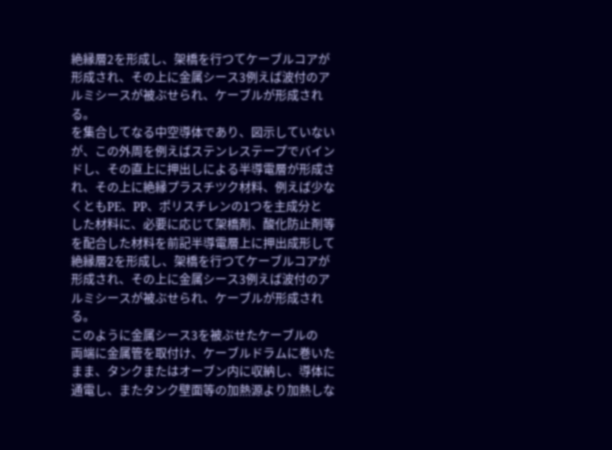絶縁層2を形成し、架橋を行つてケーブルコアが
形成され、その上に金属シース3例えば波付のア
ルミシースが被ぶせられ、ケーブルが形成され
る。
を集合してなる中空導体であり、図示していない
が、この外周を例えばステンレステープでバイン
ドし、その直上に押出しによる半導電層が形成さ
れ、その上に絶縁プラスチツク材料、例えば少な
くともPE、PP、ポリスチレンの1つを主成分と
した材料に、必要に応じて架橋剤、酸化防止剤等
を配合した材料を前記半導電層上に押出成形して
絶縁層2を形成し、架橋を行つてケーブルコアが
形成され、その上に金属シース3例えば波付のア
ルミシースが被ぶせられ、ケーブルが形成され
る。
このように金属シース3を被ぶせたケーブルの
両端に金属管を取付け、ケーブルドラムに巻いた
まま、タンクまたはオーブン内に収納し、導体に
通電し、またタンク壁面等の加熱源より加熱しな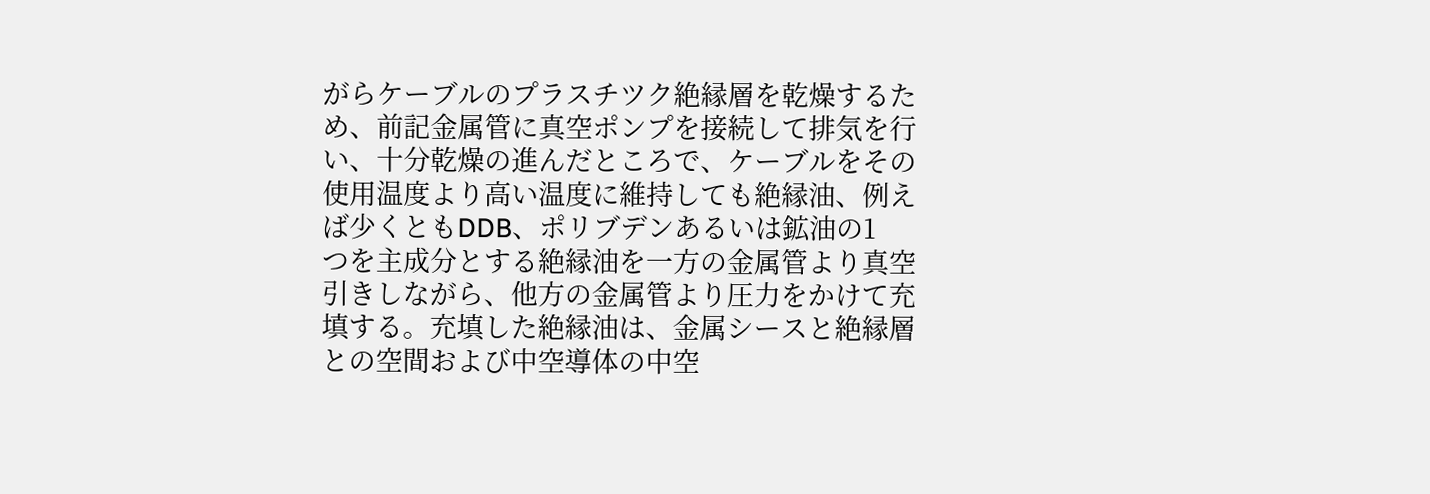がらケーブルのプラスチツク絶縁層を乾燥するた
め、前記金属管に真空ポンプを接続して排気を行
い、十分乾燥の進んだところで、ケーブルをその
使用温度より高い温度に維持しても絶縁油、例え
ば少くともDDB、ポリブデンあるいは鉱油の1
つを主成分とする絶縁油を一方の金属管より真空
引きしながら、他方の金属管より圧力をかけて充
填する。充填した絶縁油は、金属シースと絶縁層
との空間および中空導体の中空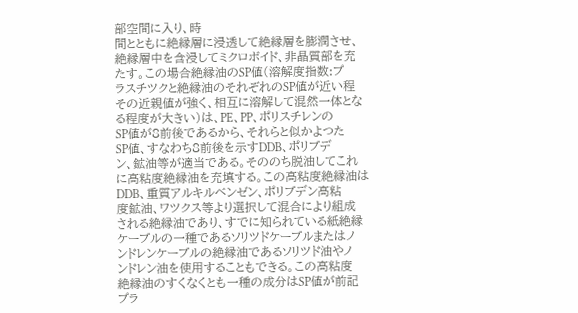部空間に入り、時
間とともに絶縁層に浸透して絶縁層を膨潤させ、
絶縁層中を含浸してミクロボイド、非晶質部を充
たす。この場合絶縁油のSP値(溶解度指数:プ
ラスチツクと絶縁油のそれぞれのSP値が近い程
その近親値が強く、相互に溶解して混然一体とな
る程度が大きい)は、PE、PP、ポリスチレンの
SP値が8前後であるから、それらと似かよつた
SP値、すなわち8前後を示すDDB、ポリブデ
ン、鉱油等が適当である。そののち脱油してこれ
に高粘度絶縁油を充填する。この高粘度絶縁油は
DDB、重質アルキルベンゼン、ポリブデン高粘
度鉱油、ワツクス等より選択して混合により組成
される絶縁油であり、すでに知られている紙絶縁
ケーブルの一種であるソリツドケーブルまたはノ
ンドレンケーブルの絶縁油であるソリツド油やノ
ンドレン油を使用することもできる。この高粘度
絶縁油のすくなくとも一種の成分はSP値が前記
プラ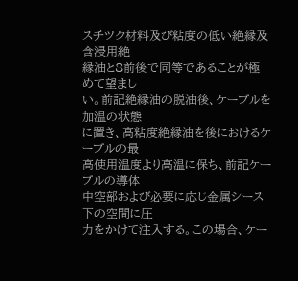スチツク材料及び粘度の低い絶縁及含浸用絶
縁油と8前後で同等であることが極めて望まし
い。前記絶縁油の脱油後、ケーブルを加温の状態
に置き、高粘度絶縁油を後におけるケーブルの最
高使用温度より高温に保ち、前記ケーブルの導体
中空部および必要に応じ金属シース下の空間に圧
力をかけて注入する。この場合、ケー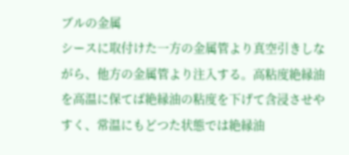ブルの金属
シースに取付けた一方の金属管より真空引きしな
がら、他方の金属管より注入する。高粘度絶縁油
を高温に保てば絶縁油の粘度を下げて含浸させや
すく、常温にもどつた状態では絶縁油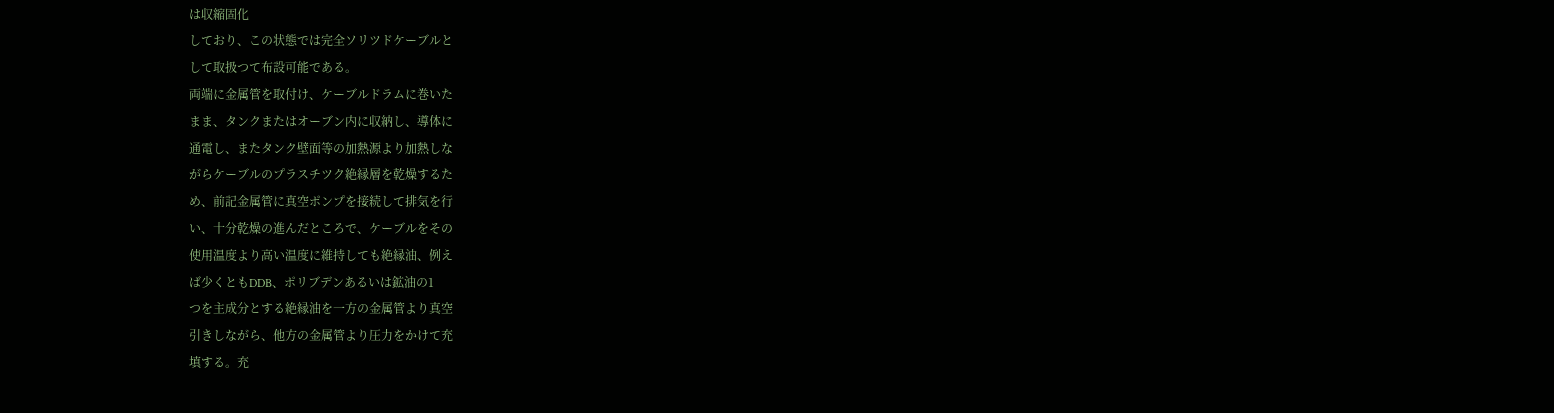は収縮固化
しており、この状態では完全ソリツドケーブルと
して取扱つて布設可能である。
両端に金属管を取付け、ケーブルドラムに巻いた
まま、タンクまたはオーブン内に収納し、導体に
通電し、またタンク壁面等の加熱源より加熱しな
がらケーブルのプラスチツク絶縁層を乾燥するた
め、前記金属管に真空ポンプを接続して排気を行
い、十分乾燥の進んだところで、ケーブルをその
使用温度より高い温度に維持しても絶縁油、例え
ば少くともDDB、ポリブデンあるいは鉱油の1
つを主成分とする絶縁油を一方の金属管より真空
引きしながら、他方の金属管より圧力をかけて充
填する。充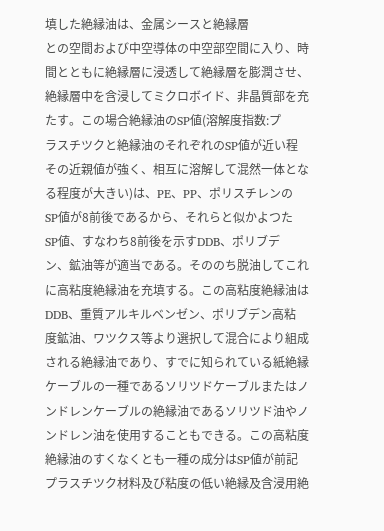填した絶縁油は、金属シースと絶縁層
との空間および中空導体の中空部空間に入り、時
間とともに絶縁層に浸透して絶縁層を膨潤させ、
絶縁層中を含浸してミクロボイド、非晶質部を充
たす。この場合絶縁油のSP値(溶解度指数:プ
ラスチツクと絶縁油のそれぞれのSP値が近い程
その近親値が強く、相互に溶解して混然一体とな
る程度が大きい)は、PE、PP、ポリスチレンの
SP値が8前後であるから、それらと似かよつた
SP値、すなわち8前後を示すDDB、ポリブデ
ン、鉱油等が適当である。そののち脱油してこれ
に高粘度絶縁油を充填する。この高粘度絶縁油は
DDB、重質アルキルベンゼン、ポリブデン高粘
度鉱油、ワツクス等より選択して混合により組成
される絶縁油であり、すでに知られている紙絶縁
ケーブルの一種であるソリツドケーブルまたはノ
ンドレンケーブルの絶縁油であるソリツド油やノ
ンドレン油を使用することもできる。この高粘度
絶縁油のすくなくとも一種の成分はSP値が前記
プラスチツク材料及び粘度の低い絶縁及含浸用絶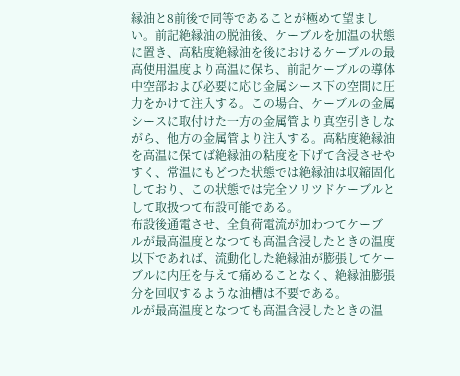縁油と8前後で同等であることが極めて望まし
い。前記絶縁油の脱油後、ケーブルを加温の状態
に置き、高粘度絶縁油を後におけるケーブルの最
高使用温度より高温に保ち、前記ケーブルの導体
中空部および必要に応じ金属シース下の空間に圧
力をかけて注入する。この場合、ケーブルの金属
シースに取付けた一方の金属管より真空引きしな
がら、他方の金属管より注入する。高粘度絶縁油
を高温に保てば絶縁油の粘度を下げて含浸させや
すく、常温にもどつた状態では絶縁油は収縮固化
しており、この状態では完全ソリツドケーブルと
して取扱つて布設可能である。
布設後通電させ、全負荷電流が加わつてケーブ
ルが最高温度となつても高温含浸したときの温度
以下であれば、流動化した絶縁油が膨張してケー
ブルに内圧を与えて痛めることなく、絶縁油膨張
分を回収するような油槽は不要である。
ルが最高温度となつても高温含浸したときの温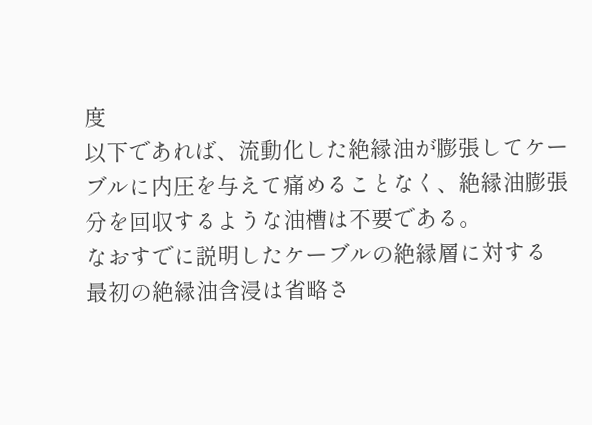度
以下であれば、流動化した絶縁油が膨張してケー
ブルに内圧を与えて痛めることなく、絶縁油膨張
分を回収するような油槽は不要である。
なおすでに説明したケーブルの絶縁層に対する
最初の絶縁油含浸は省略さ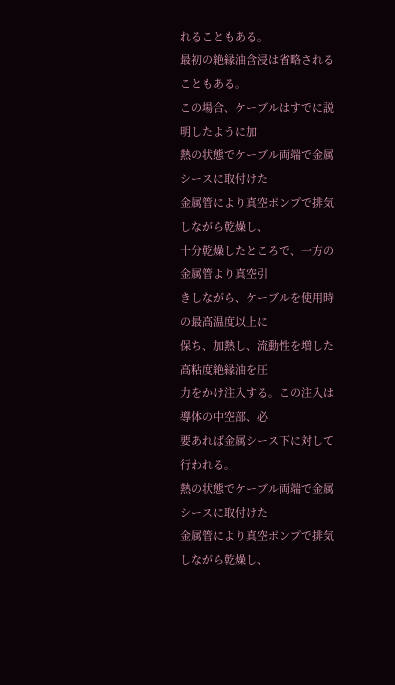れることもある。
最初の絶縁油含浸は省略されることもある。
この場合、ケーブルはすでに説明したように加
熱の状態でケーブル両端で金属シースに取付けた
金属管により真空ポンプで排気しながら乾燥し、
十分乾燥したところで、一方の金属管より真空引
きしながら、ケーブルを使用時の最高温度以上に
保ち、加熱し、流動性を増した高粘度絶縁油を圧
力をかけ注入する。この注入は導体の中空部、必
要あれば金属シース下に対して行われる。
熱の状態でケーブル両端で金属シースに取付けた
金属管により真空ポンプで排気しながら乾燥し、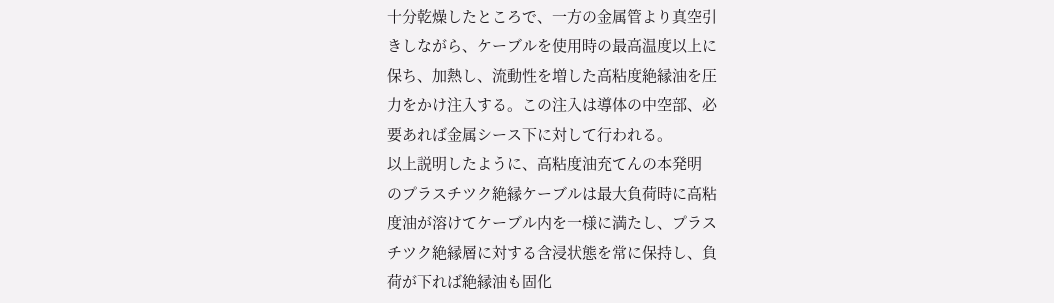十分乾燥したところで、一方の金属管より真空引
きしながら、ケーブルを使用時の最高温度以上に
保ち、加熱し、流動性を増した高粘度絶縁油を圧
力をかけ注入する。この注入は導体の中空部、必
要あれば金属シース下に対して行われる。
以上説明したように、高粘度油充てんの本発明
のプラスチツク絶縁ケーブルは最大負荷時に高粘
度油が溶けてケーブル内を一様に満たし、プラス
チツク絶縁層に対する含浸状態を常に保持し、負
荷が下れば絶縁油も固化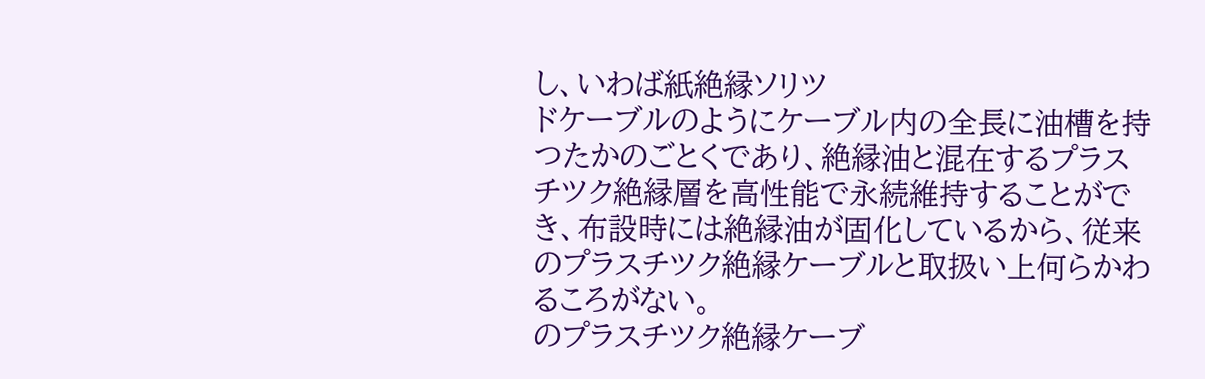し、いわば紙絶縁ソリツ
ドケーブルのようにケーブル内の全長に油槽を持
つたかのごとくであり、絶縁油と混在するプラス
チツク絶縁層を高性能で永続維持することがで
き、布設時には絶縁油が固化しているから、従来
のプラスチツク絶縁ケーブルと取扱い上何らかわ
るころがない。
のプラスチツク絶縁ケーブ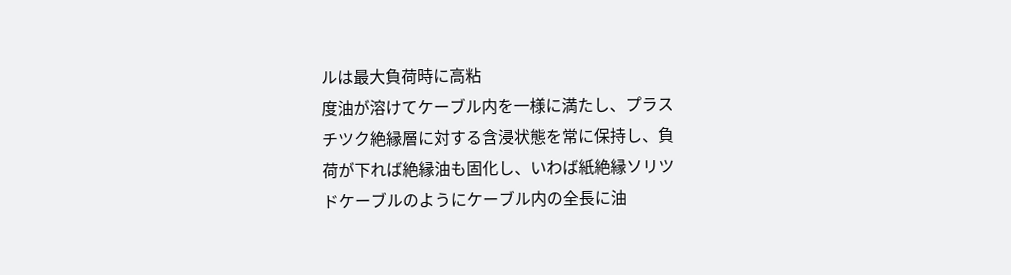ルは最大負荷時に高粘
度油が溶けてケーブル内を一様に満たし、プラス
チツク絶縁層に対する含浸状態を常に保持し、負
荷が下れば絶縁油も固化し、いわば紙絶縁ソリツ
ドケーブルのようにケーブル内の全長に油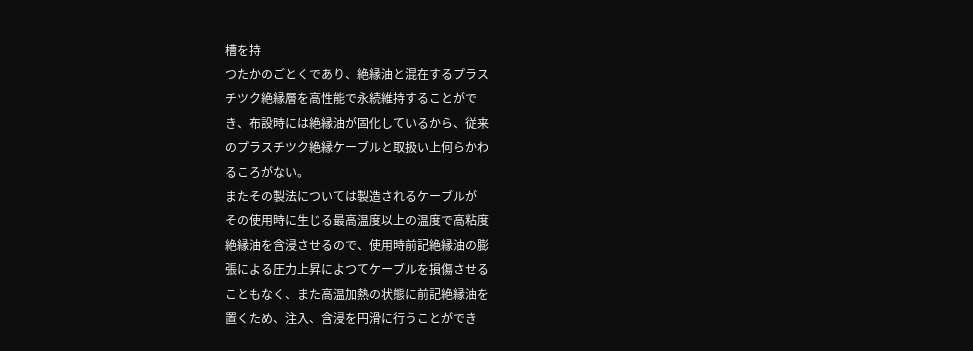槽を持
つたかのごとくであり、絶縁油と混在するプラス
チツク絶縁層を高性能で永続維持することがで
き、布設時には絶縁油が固化しているから、従来
のプラスチツク絶縁ケーブルと取扱い上何らかわ
るころがない。
またその製法については製造されるケーブルが
その使用時に生じる最高温度以上の温度で高粘度
絶縁油を含浸させるので、使用時前記絶縁油の膨
張による圧力上昇によつてケーブルを損傷させる
こともなく、また高温加熱の状態に前記絶縁油を
置くため、注入、含浸を円滑に行うことができ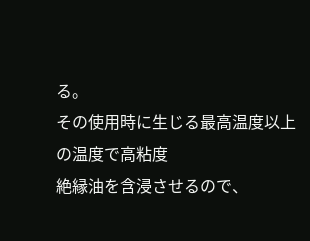る。
その使用時に生じる最高温度以上の温度で高粘度
絶縁油を含浸させるので、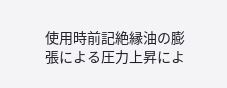使用時前記絶縁油の膨
張による圧力上昇によ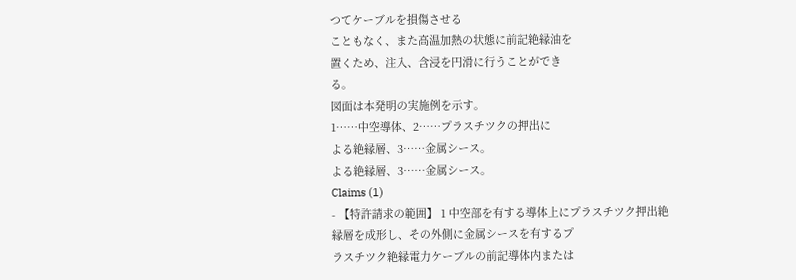つてケーブルを損傷させる
こともなく、また高温加熱の状態に前記絶縁油を
置くため、注入、含浸を円滑に行うことができ
る。
図面は本発明の実施例を示す。
1……中空導体、2……プラスチツクの押出に
よる絶縁層、3……金属シース。
よる絶縁層、3……金属シース。
Claims (1)
- 【特許請求の範囲】 1 中空部を有する導体上にプラスチツク押出絶
縁層を成形し、その外側に金属シースを有するプ
ラスチツク絶縁電力ケーブルの前記導体内または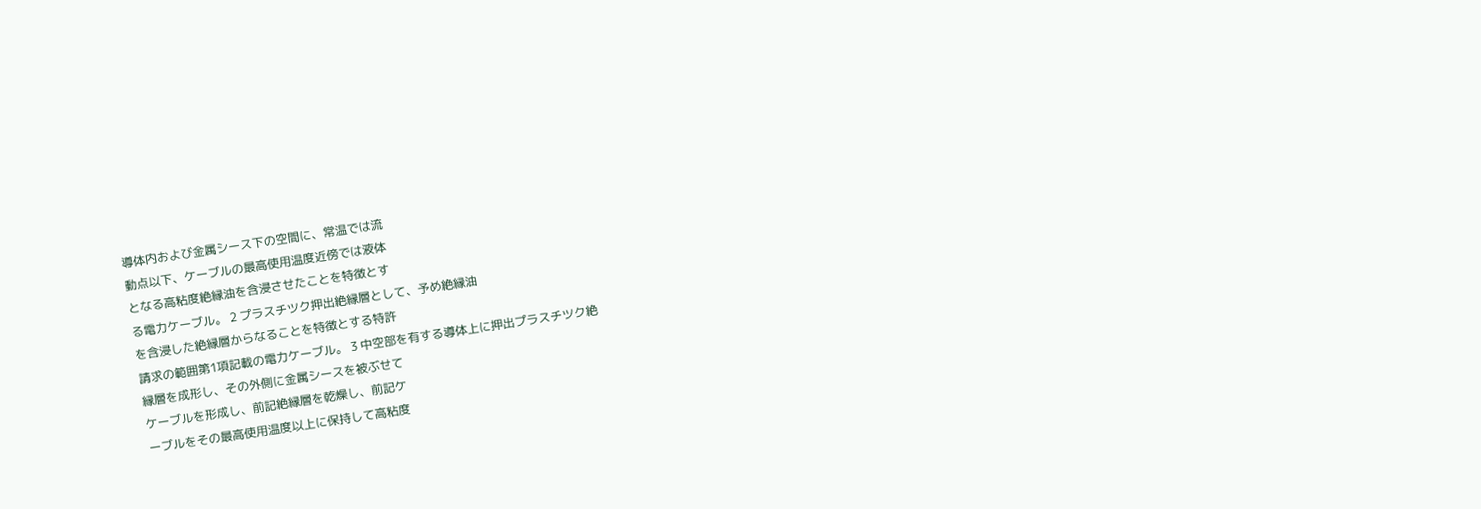導体内および金属シース下の空間に、常温では流
動点以下、ケーブルの最高使用温度近傍では液体
となる高粘度絶縁油を含浸させたことを特徴とす
る電力ケーブル。 2 プラスチツク押出絶縁層として、予め絶縁油
を含浸した絶縁層からなることを特徴とする特許
請求の範囲第1項記載の電力ケーブル。 3 中空部を有する導体上に押出プラスチツク絶
縁層を成形し、その外側に金属シースを被ぶせて
ケーブルを形成し、前記絶縁層を乾燥し、前記ケ
ーブルをその最高使用温度以上に保持して高粘度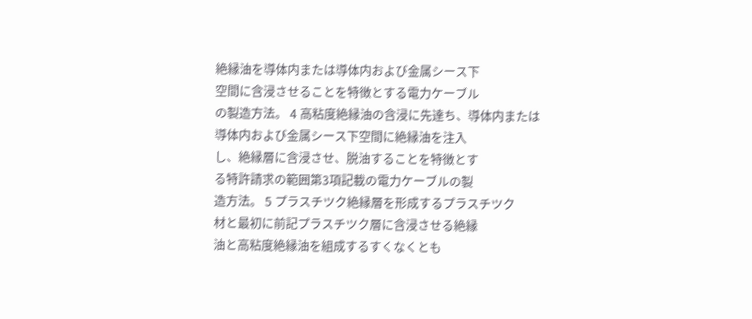絶縁油を導体内または導体内および金属シース下
空間に含浸させることを特徴とする電力ケーブル
の製造方法。 4 高粘度絶縁油の含浸に先達ち、導体内または
導体内および金属シース下空間に絶縁油を注入
し、絶縁層に含浸させ、脱油することを特徴とす
る特許請求の範囲第3項記載の電力ケーブルの製
造方法。 5 プラスチツク絶縁層を形成するプラスチツク
材と最初に前記プラスチツク層に含浸させる絶縁
油と高粘度絶縁油を組成するすくなくとも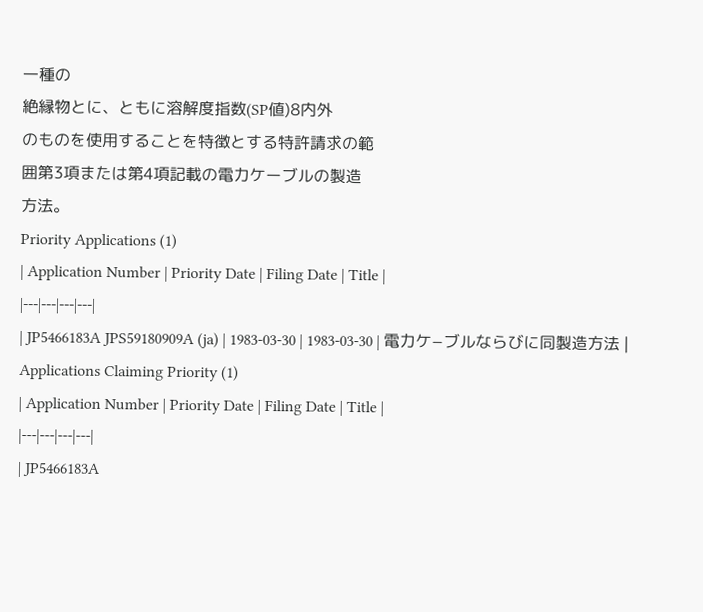一種の
絶縁物とに、ともに溶解度指数(SP値)8内外
のものを使用することを特徴とする特許請求の範
囲第3項または第4項記載の電力ケーブルの製造
方法。
Priority Applications (1)
| Application Number | Priority Date | Filing Date | Title |
|---|---|---|---|
| JP5466183A JPS59180909A (ja) | 1983-03-30 | 1983-03-30 | 電力ケ−ブルならびに同製造方法 |
Applications Claiming Priority (1)
| Application Number | Priority Date | Filing Date | Title |
|---|---|---|---|
| JP5466183A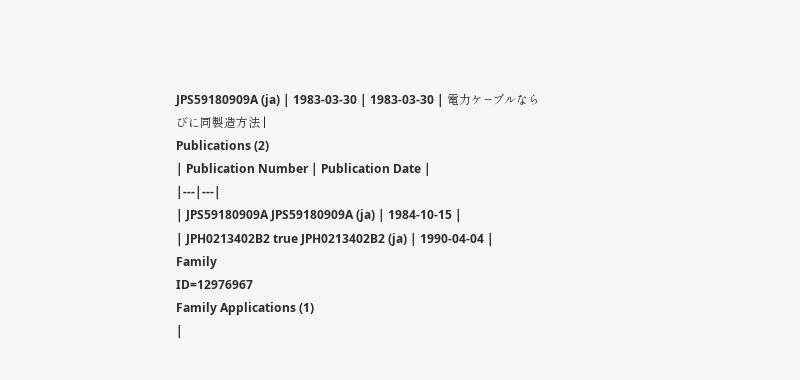JPS59180909A (ja) | 1983-03-30 | 1983-03-30 | 電力ケ−ブルならびに同製造方法 |
Publications (2)
| Publication Number | Publication Date |
|---|---|
| JPS59180909A JPS59180909A (ja) | 1984-10-15 |
| JPH0213402B2 true JPH0213402B2 (ja) | 1990-04-04 |
Family
ID=12976967
Family Applications (1)
|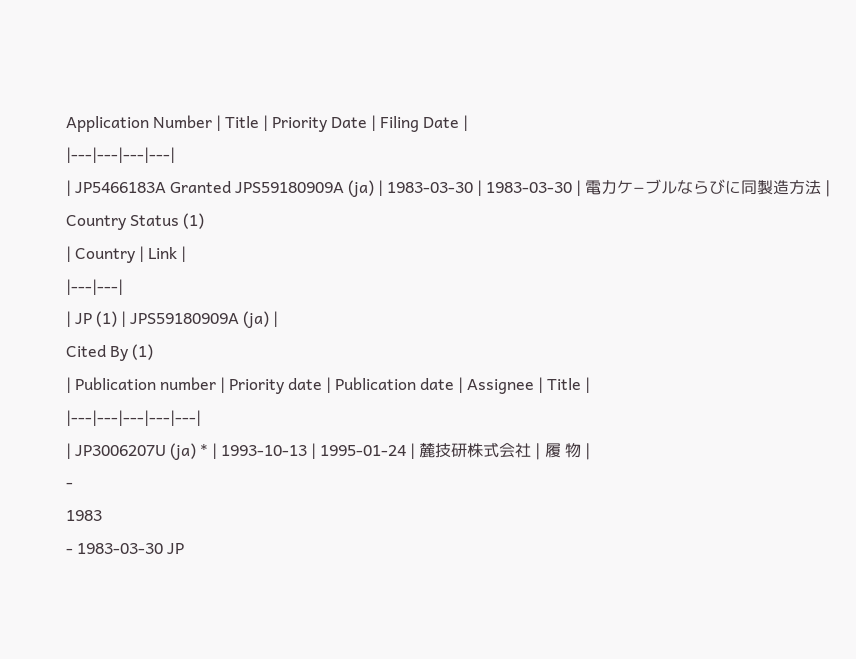Application Number | Title | Priority Date | Filing Date |
|---|---|---|---|
| JP5466183A Granted JPS59180909A (ja) | 1983-03-30 | 1983-03-30 | 電力ケ−ブルならびに同製造方法 |
Country Status (1)
| Country | Link |
|---|---|
| JP (1) | JPS59180909A (ja) |
Cited By (1)
| Publication number | Priority date | Publication date | Assignee | Title |
|---|---|---|---|---|
| JP3006207U (ja) * | 1993-10-13 | 1995-01-24 | 麓技研株式会社 | 履 物 |
-
1983
- 1983-03-30 JP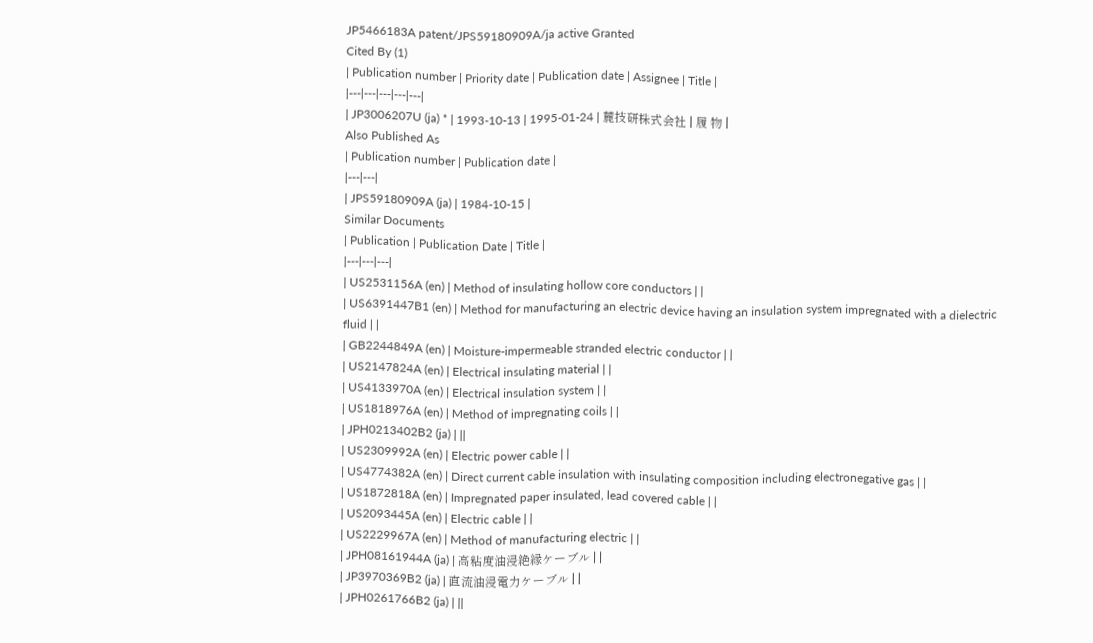JP5466183A patent/JPS59180909A/ja active Granted
Cited By (1)
| Publication number | Priority date | Publication date | Assignee | Title |
|---|---|---|---|---|
| JP3006207U (ja) * | 1993-10-13 | 1995-01-24 | 麓技研株式会社 | 履 物 |
Also Published As
| Publication number | Publication date |
|---|---|
| JPS59180909A (ja) | 1984-10-15 |
Similar Documents
| Publication | Publication Date | Title |
|---|---|---|
| US2531156A (en) | Method of insulating hollow core conductors | |
| US6391447B1 (en) | Method for manufacturing an electric device having an insulation system impregnated with a dielectric fluid | |
| GB2244849A (en) | Moisture-impermeable stranded electric conductor | |
| US2147824A (en) | Electrical insulating material | |
| US4133970A (en) | Electrical insulation system | |
| US1818976A (en) | Method of impregnating coils | |
| JPH0213402B2 (ja) | ||
| US2309992A (en) | Electric power cable | |
| US4774382A (en) | Direct current cable insulation with insulating composition including electronegative gas | |
| US1872818A (en) | Impregnated paper insulated, lead covered cable | |
| US2093445A (en) | Electric cable | |
| US2229967A (en) | Method of manufacturing electric | |
| JPH08161944A (ja) | 高粘度油浸絶縁ケーブル | |
| JP3970369B2 (ja) | 直流油浸電力ケーブル | |
| JPH0261766B2 (ja) | ||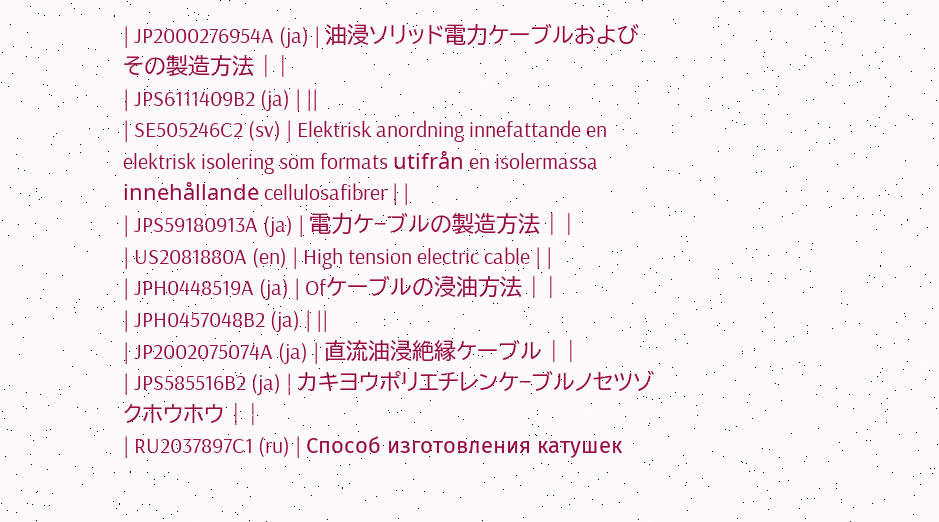| JP2000276954A (ja) | 油浸ソリッド電力ケーブルおよびその製造方法 | |
| JPS6111409B2 (ja) | ||
| SE505246C2 (sv) | Elektrisk anordning innefattande en elektrisk isolering som formats utifrån en isolermassa innehållande cellulosafibrer | |
| JPS59180913A (ja) | 電力ケ−ブルの製造方法 | |
| US2081880A (en) | High tension electric cable | |
| JPH0448519A (ja) | Ofケーブルの浸油方法 | |
| JPH0457048B2 (ja) | ||
| JP2002075074A (ja) | 直流油浸絶縁ケーブル | |
| JPS585516B2 (ja) | カキヨウポリエチレンケ−ブルノセツゾクホウホウ | |
| RU2037897C1 (ru) | Способ изготовления катушек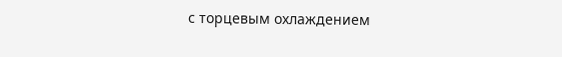с торцевым охлаждением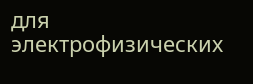для электрофизических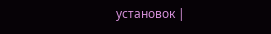установок |